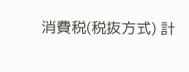消費税(税抜方式) 計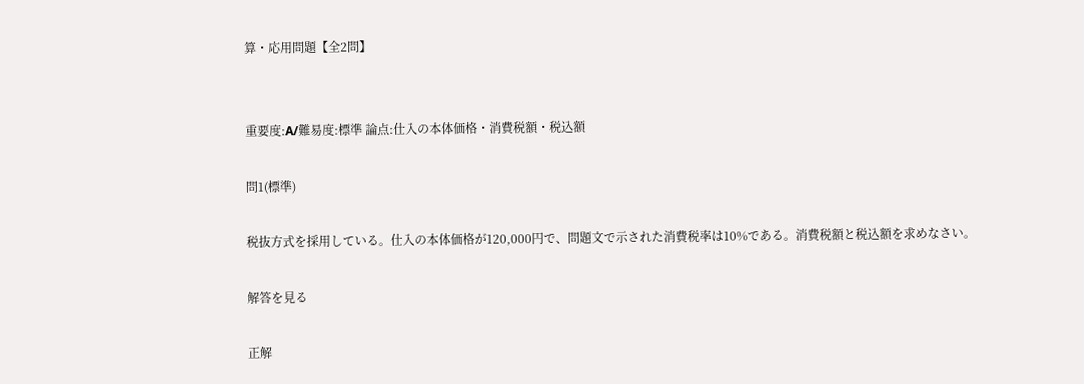算・応用問題【全2問】


重要度:A/難易度:標準 論点:仕入の本体価格・消費税額・税込額

問1(標準)

税抜方式を採用している。仕入の本体価格が120,000円で、問題文で示された消費税率は10%である。消費税額と税込額を求めなさい。

解答を見る

正解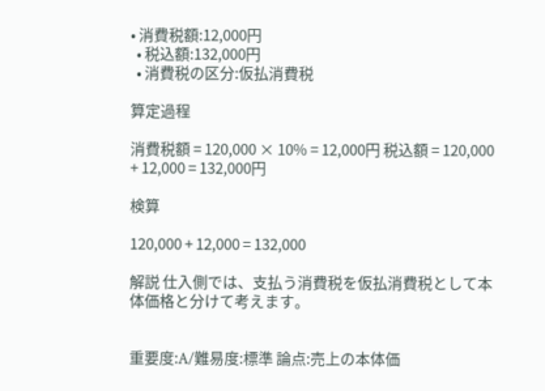• 消費税額:12,000円
  • 税込額:132,000円
  • 消費税の区分:仮払消費税

算定過程

消費税額 = 120,000 × 10% = 12,000円 税込額 = 120,000 + 12,000 = 132,000円

検算

120,000 + 12,000 = 132,000

解説 仕入側では、支払う消費税を仮払消費税として本体価格と分けて考えます。


重要度:A/難易度:標準 論点:売上の本体価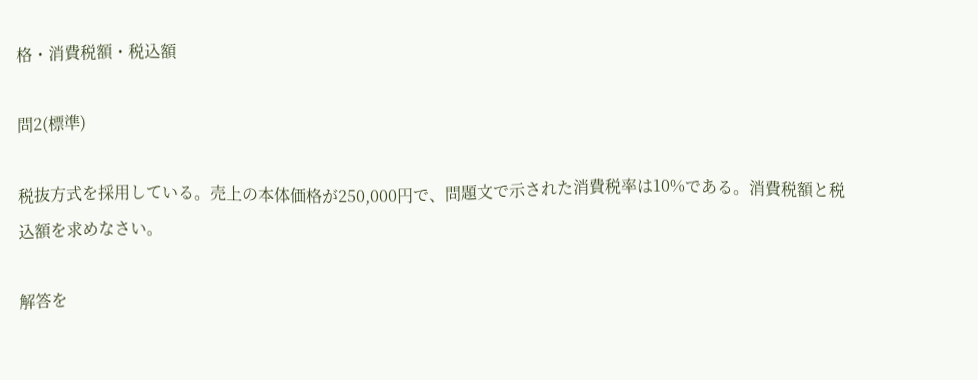格・消費税額・税込額

問2(標準)

税抜方式を採用している。売上の本体価格が250,000円で、問題文で示された消費税率は10%である。消費税額と税込額を求めなさい。

解答を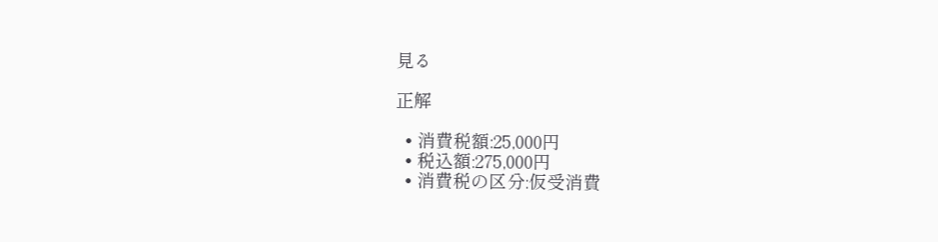見る

正解

  • 消費税額:25,000円
  • 税込額:275,000円
  • 消費税の区分:仮受消費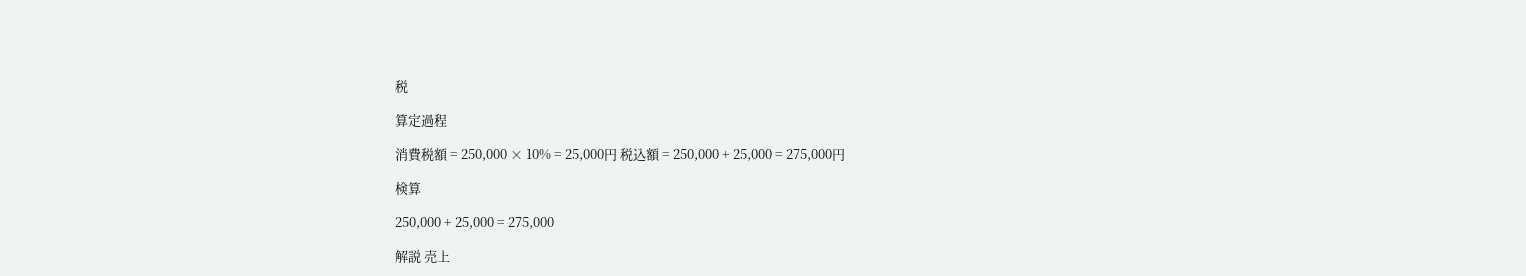税

算定過程

消費税額 = 250,000 × 10% = 25,000円 税込額 = 250,000 + 25,000 = 275,000円

検算

250,000 + 25,000 = 275,000

解説 売上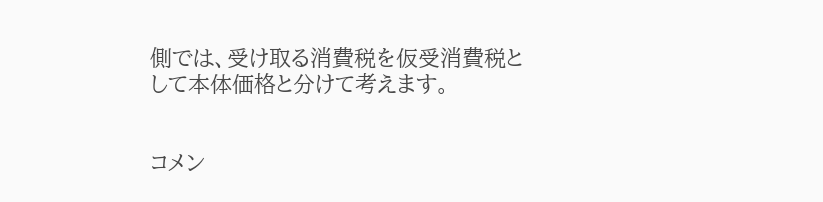側では、受け取る消費税を仮受消費税として本体価格と分けて考えます。


コメン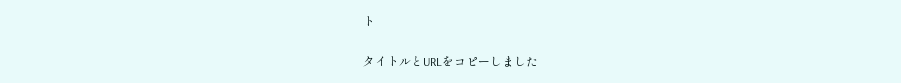ト

タイトルとURLをコピーしました